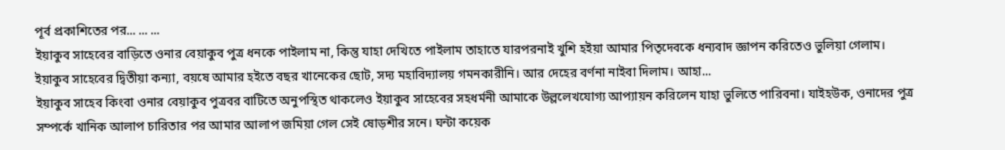পূর্ব প্রকাশিতের পর... ... ...
ইয়াকুব সাহেবের বাড়িতে ওনার বেয়াকুব পুত্র ধনকে পাইলাম না, কিন্তু যাহা দেখিতে পাইলাম তাহাতে যারপরনাই খুশি হইয়া আমার পিতৃদেবকে ধন্যবাদ জ্ঞাপন করিতেও ভুলিয়া গেলাম। ইয়াকুব সাহেবের দ্বিতীয়া কন্যা, বয়ষে আমার হইতে বছর খানেকের ছোট, সদ্য মহাবিদ্যালয় গমনকারীনি। আর দেহের বর্ণনা নাইবা দিলাম। আহা...
ইয়াকুব সাহেব কিংবা ওনার বেয়াকুব পুত্রবর বাটিতে অনুপস্থিত থাকলেও ইয়াকুব সাহেবের সহধর্মনী আমাকে উল্ললেখযোগ্য আপ্যায়ন করিলেন যাহা ভুলিতে পারিবনা। যাইহউক, ওনাদের পুত্র সম্পর্কে খানিক আলাপ চারিতার পর আমার আলাপ জমিয়া গেল সেই ষোড়শীর সনে। ঘন্টা কয়েক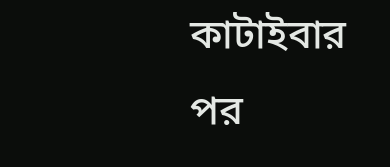কাটাইবার পর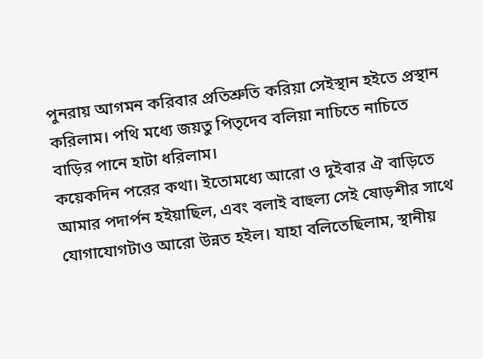পুনরায় আগমন করিবার প্রতিশ্রুতি করিয়া সেইস্থান হইতে প্রস্থান করিলাম। পথি মধ্যে জয়তু পিতৃদেব বলিয়া নাচিতে নাচিতে বাড়ির পানে হাটা ধরিলাম।
কয়েকদিন পরের কথা। ইতোমধ্যে আরো ও দুইবার ঐ বাড়িতে আমার পদার্পন হইয়াছিল, এবং বলাই বাহুল্য সেই ষোড়শীর সাথে যোগাযোগটাও আরো উন্নত হইল। যাহা বলিতেছিলাম, স্থানীয়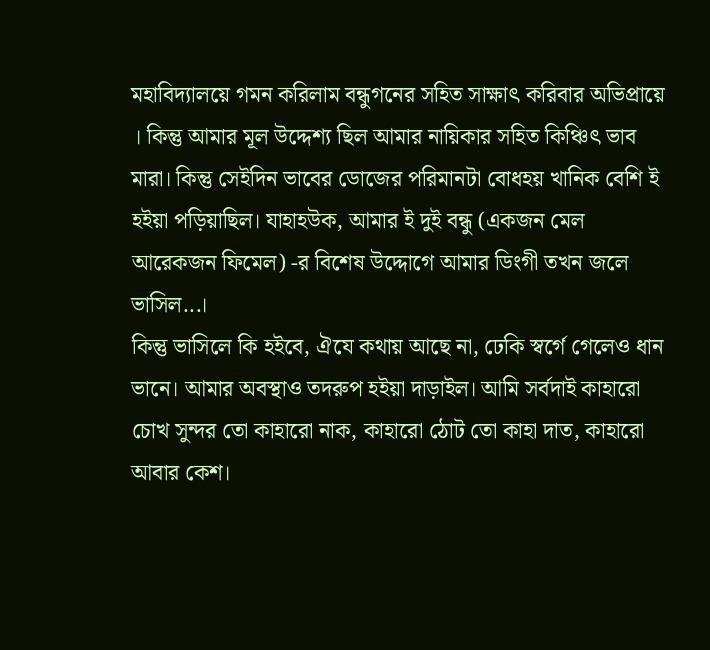মহাবিদ্যালয়ে গমন করিলাম বন্ধুগনের সহিত সাক্ষাৎ করিবার অভিপ্রায়ে । কিন্তু আমার মূল উদ্দেশ্য ছিল আমার নায়িকার সহিত কিঞ্চিৎ ভাব মারা। কিন্তু সেইদিন ভাবের ডোজের পরিমানটা বোধহয় খানিক বেশি ই হইয়া পড়িয়াছিল। যাহাহউক, আমার ই দুই বন্ধু (একজন মেল আরেকজন ফিমেল) -র বিশেষ উদ্দোগে আমার ডিংগী তখন জলে ভাসিল...।
কিন্তু ভাসিলে কি হইবে, ঐযে কথায় আছে না, ঢেকি স্বর্গে গেলেও ধান ভানে। আমার অবস্থাও তদরুপ হইয়া দাড়াইল। আমি সর্বদাই কাহারো চোখ সুন্দর তো কাহারো নাক, কাহারো ঠোট তো কাহা দাত, কাহারো আবার কেশ।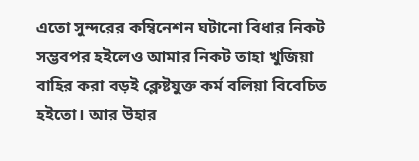এতো সুন্দরের কম্বিনেশন ঘটানো বিধার নিকট সম্ভবপর হইলেও আমার নিকট তাহা খুজিয়া বাহির করা বড়ই ক্লেষ্টযুক্ত কর্ম বলিয়া বিবেচিত হইতো। আর উহার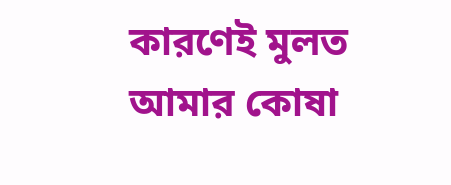কারণেই মুলত আমার কোষা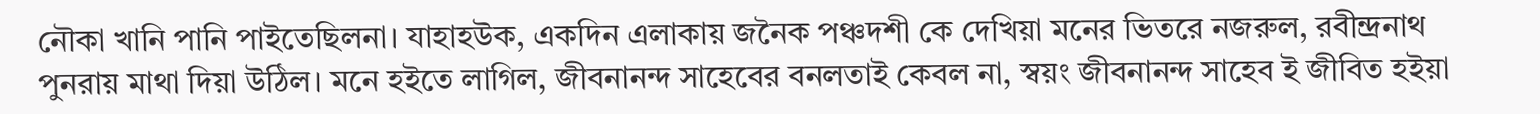নৌকা খানি পানি পাইতেছিলনা। যাহাহউক, একদিন এলাকায় জনৈক পঞ্চদশী কে দেখিয়া মনের ভিতরে নজরুল, রবীন্দ্রনাথ পুনরায় মাথা দিয়া উঠিল। মনে হইতে লাগিল, জীবনানন্দ সাহেবের বনলতাই কেবল না, স্বয়ং জীবনানন্দ সাহেব ই জীবিত হইয়া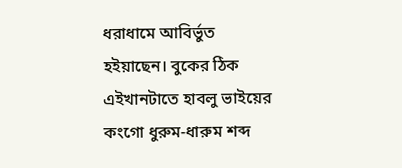ধরাধামে আবির্ভুত হইয়াছেন। বুকের ঠিক এইখানটাতে হাবলু ভাইয়ের কংগো ধুরুম-ধারুম শব্দ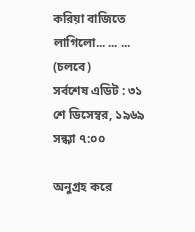করিয়া বাজিতে লাগিলো... ... ...
(চলবে)
সর্বশেষ এডিট : ৩১ শে ডিসেম্বর, ১৯৬৯ সন্ধ্যা ৭:০০

অনুগ্রহ করে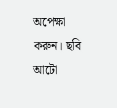অপেক্ষা করুন। ছবি আটো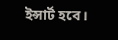ইন্সার্ট হবে।